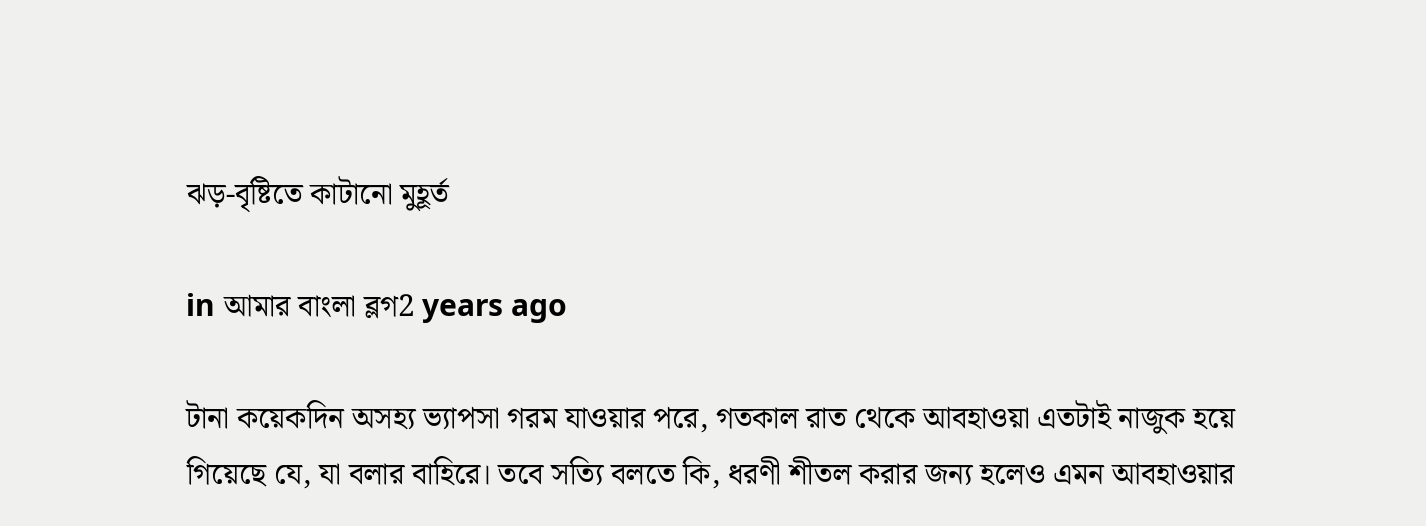ঝড়-বৃষ্টিতে কাটানো মুহূর্ত

in আমার বাংলা ব্লগ2 years ago

টানা কয়েকদিন অসহ্য ভ্যাপসা গরম যাওয়ার পরে, গতকাল রাত থেকে আবহাওয়া এতটাই নাজুক হয়ে গিয়েছে যে, যা বলার বাহিরে। তবে সত্যি বলতে কি, ধরণী শীতল করার জন্য হলেও এমন আবহাওয়ার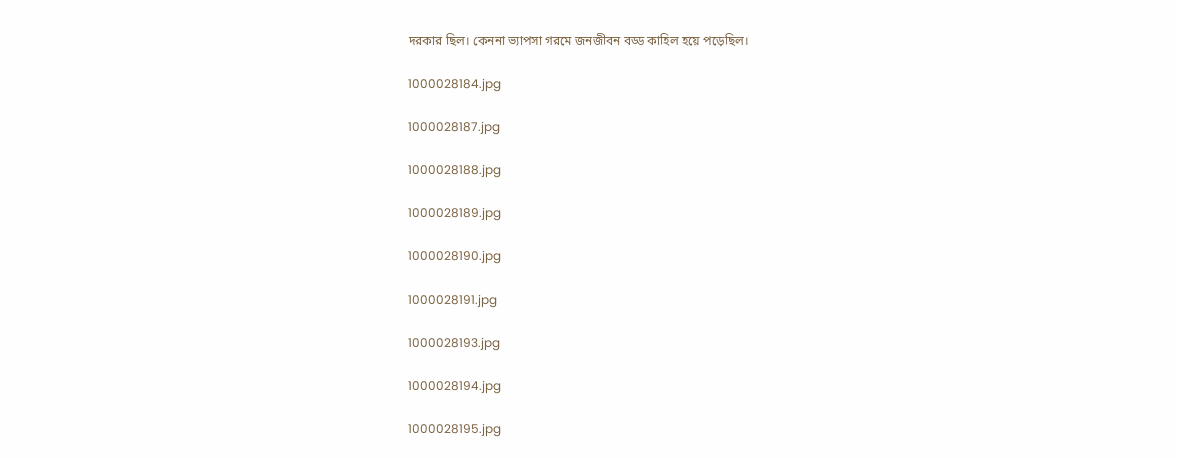দরকার ছিল। কেননা ভ্যাপসা গরমে জনজীবন বড্ড কাহিল হয়ে পড়েছিল।

1000028184.jpg

1000028187.jpg

1000028188.jpg

1000028189.jpg

1000028190.jpg

1000028191.jpg

1000028193.jpg

1000028194.jpg

1000028195.jpg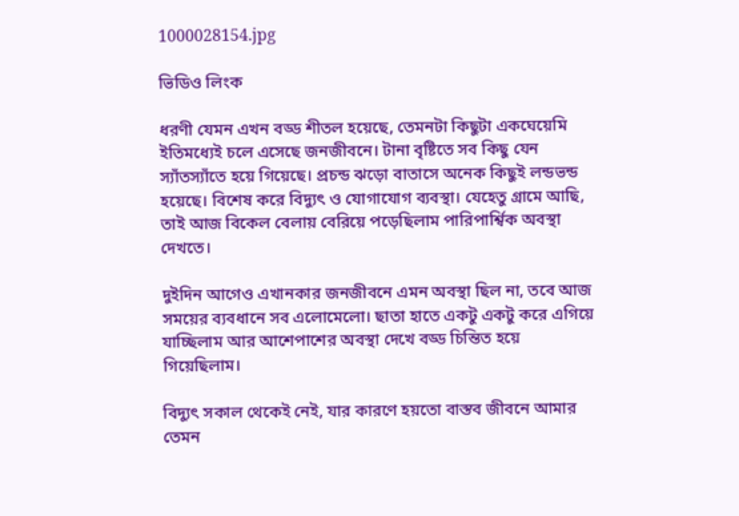1000028154.jpg

ভিডিও লিংক

ধরণী যেমন এখন বড্ড শীতল হয়েছে, তেমনটা কিছুটা একঘেয়েমি ইতিমধ্যেই চলে এসেছে জনজীবনে। টানা বৃষ্টিতে সব কিছু যেন স্যাঁতস্যাঁতে হয়ে গিয়েছে। প্রচন্ড ঝড়ো বাতাসে অনেক কিছুই লন্ডভন্ড হয়েছে। বিশেষ করে বিদ্যুৎ ও যোগাযোগ ব্যবস্থা। যেহেতু গ্রামে আছি, তাই আজ বিকেল বেলায় বেরিয়ে পড়েছিলাম পারিপার্শ্বিক অবস্থা দেখতে।

দুইদিন আগেও এখানকার জনজীবনে এমন অবস্থা ছিল না, তবে আজ সময়ের ব্যবধানে সব এলোমেলো। ছাতা হাতে একটু একটু করে এগিয়ে যাচ্ছিলাম আর আশেপাশের অবস্থা দেখে বড্ড চিন্তিত হয়ে গিয়েছিলাম।

বিদ্যুৎ সকাল থেকেই নেই, যার কারণে হয়তো বাস্তব জীবনে আমার তেমন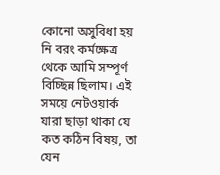কোনো অসুবিধা হয় নি বরং কর্মক্ষেত্র থেকে আমি সম্পূর্ণ বিচ্ছিন্ন ছিলাম। এই সময়ে নেটওয়ার্ক যারা ছাড়া থাকা যে কত কঠিন বিষয়, তা যেন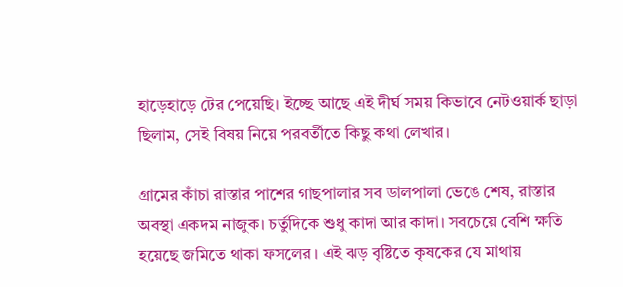হাড়েহাড়ে টের পেয়েছি। ইচ্ছে আছে এই দীর্ঘ সময় কিভাবে নেটওয়ার্ক ছাড়া ছিলাম, সেই বিষয় নিয়ে পরবর্তীতে কিছু কথা লেখার।

গ্রামের কাঁচা রাস্তার পাশের গাছপালার সব ডালপালা ভেঙে শেষ, রাস্তার অবস্থা একদম নাজুক। চর্তুদিকে শুধু কাদা আর কাদা। সবচেয়ে বেশি ক্ষতি হয়েছে জমিতে থাকা ফসলের । এই ঝড় বৃষ্টিতে কৃষকের যে মাথায়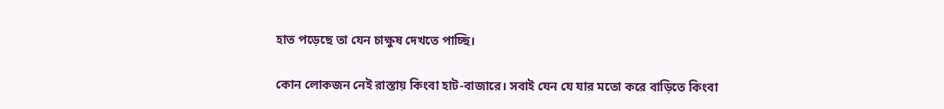হাত পড়েছে তা যেন চাক্ষুষ দেখতে পাচ্ছি।

কোন লোকজন নেই রাস্তায় কিংবা হাট-বাজারে। সবাই যেন যে যার মতো করে বাড়িতে কিংবা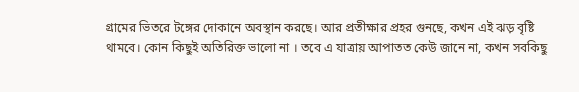গ্রামের ভিতরে টঙ্গের দোকানে অবস্থান করছে। আর প্রতীক্ষার প্রহর গুনছে, কখন এই ঝড় বৃষ্টি থামবে। কোন কিছুই অতিরিক্ত ভালো না । তবে এ যাত্রায় আপাতত কেউ জানে না, কখন সবকিছু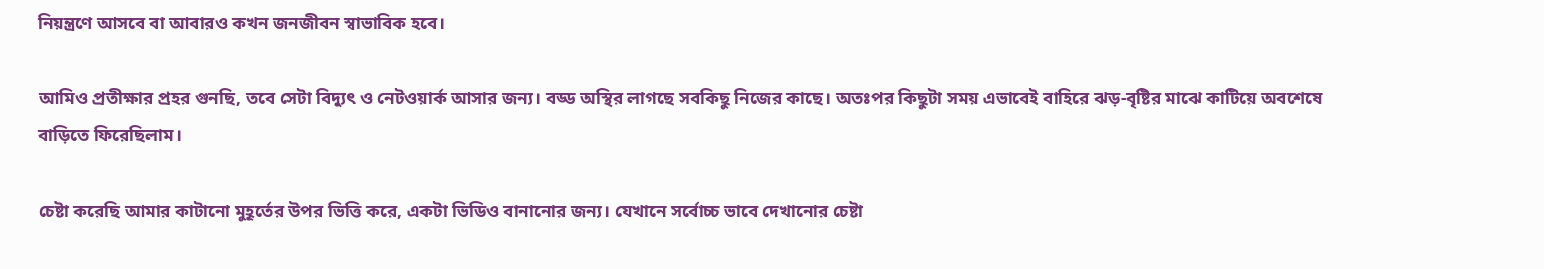নিয়ন্ত্রণে আসবে বা আবারও কখন জনজীবন স্বাভাবিক হবে।

আমিও প্রতীক্ষার প্রহর গুনছি, তবে সেটা বিদ্যুৎ ও নেটওয়ার্ক আসার জন্য। বড্ড অস্থির লাগছে সবকিছু নিজের কাছে। অতঃপর কিছুটা সময় এভাবেই বাহিরে ঝড়-বৃষ্টির মাঝে কাটিয়ে অবশেষে বাড়িতে ফিরেছিলাম।

চেষ্টা করেছি আমার কাটানো মুহূর্তের উপর ভিত্তি করে, একটা ভিডিও বানানোর জন্য। যেখানে সর্বোচ্চ ভাবে দেখানোর চেষ্টা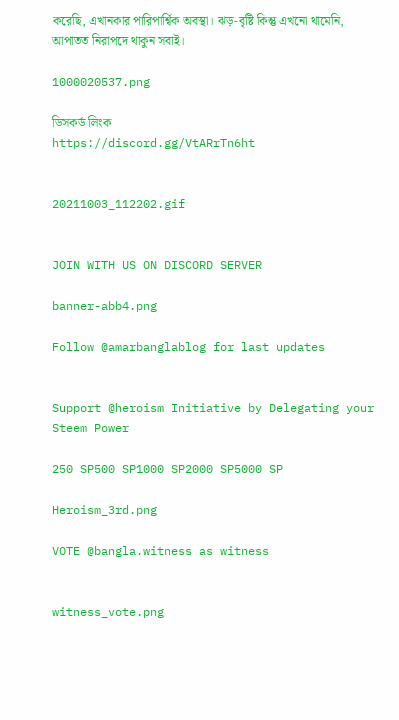করেছি, এখানকার পারিপার্শ্বিক অবস্থা। ঝড়-বৃষ্টি কিন্তু এখনো থামেনি, আপাতত নিরাপদে থাকুন সবাই।

1000020537.png

ডিসকর্ড লিংক
https://discord.gg/VtARrTn6ht


20211003_112202.gif


JOIN WITH US ON DISCORD SERVER

banner-abb4.png

Follow @amarbanglablog for last updates


Support @heroism Initiative by Delegating your Steem Power

250 SP500 SP1000 SP2000 SP5000 SP

Heroism_3rd.png

VOTE @bangla.witness as witness


witness_vote.png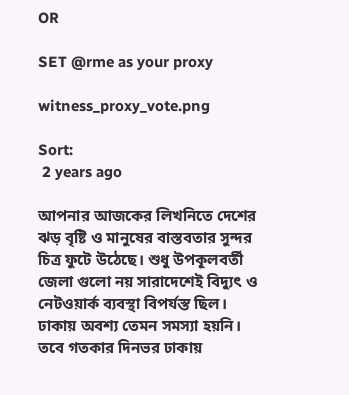OR

SET @rme as your proxy

witness_proxy_vote.png

Sort:
 2 years ago

আপনার আজকের লিখনিতে দেশের ঝড় বৃষ্টি ও মানুষের বাস্তবতার সুন্দর চিত্র ফুটে উঠেছে। শুধু উপকূলবর্তী জেলা গুলো নয় সারাদেশেই বিদ্যুৎ ও নেটওয়ার্ক ব্যবস্থা বিপর্যস্ত ছিল। ঢাকায় অবশ্য তেমন সমস্যা হয়নি। তবে গতকার দিনভর ঢাকায়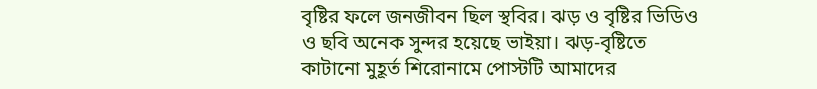বৃষ্টির ফলে জনজীবন ছিল স্থবির। ঝড় ও বৃষ্টির ভিডিও ও ছবি অনেক সুন্দর হয়েছে ভাইয়া। ঝড়-বৃষ্টিতে কাটানো মুহূর্ত শিরোনামে পোস্টটি আমাদের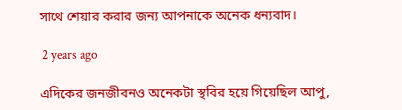সাথে শেয়ার করার জন্য আপনাকে অনেক ধন্যবাদ।

 2 years ago

এদিকের জনজীবনও অনেকটা স্থবির হয়ে গিয়েছিল আপু,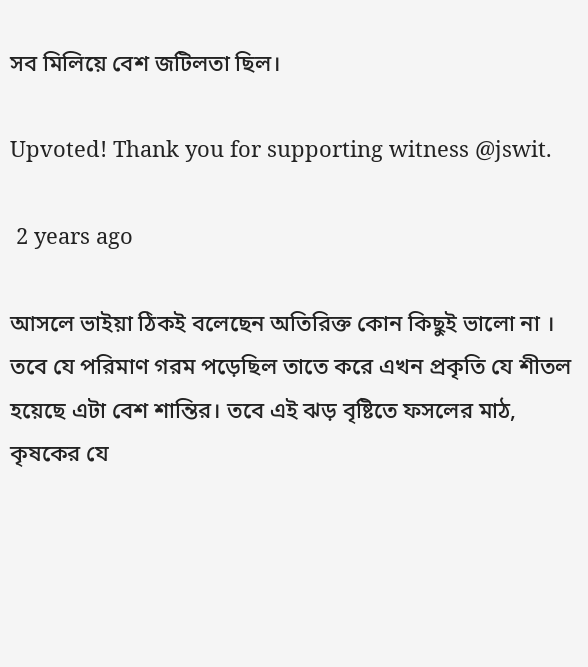সব মিলিয়ে বেশ জটিলতা ছিল।

Upvoted! Thank you for supporting witness @jswit.

 2 years ago

আসলে ভাইয়া ঠিকই বলেছেন অতিরিক্ত কোন কিছুই ভালো না । তবে যে পরিমাণ গরম পড়েছিল তাতে করে এখন প্রকৃতি যে শীতল হয়েছে এটা বেশ শান্তির। তবে এই ঝড় বৃষ্টিতে ফসলের মাঠ, কৃষকের যে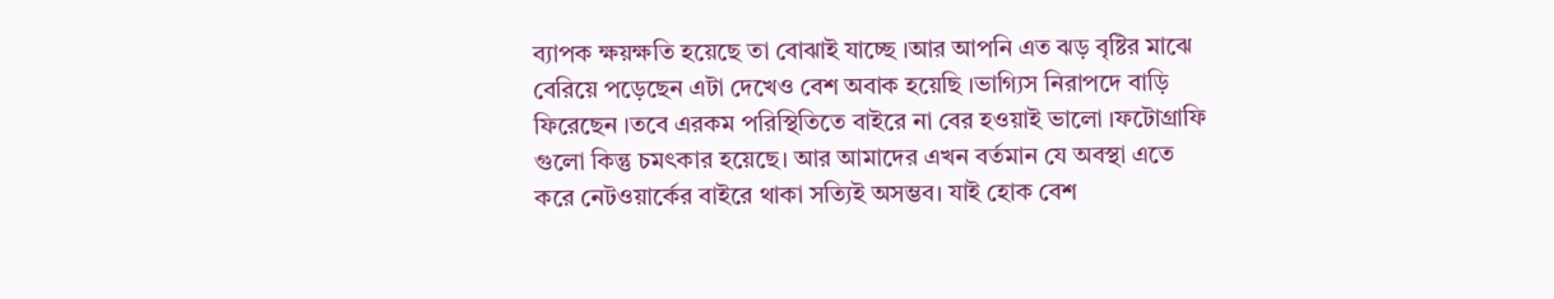ব্যাপক ক্ষয়ক্ষতি হয়েছে তা বোঝাই যাচ্ছে ।আর আপনি এত ঝড় বৃষ্টির মাঝে বেরিয়ে পড়েছেন এটা দেখেও বেশ অবাক হয়েছি ।ভাগ্যিস নিরাপদে বাড়ি ফিরেছেন ।তবে এরকম পরিস্থিতিতে বাইরে না বের হওয়াই ভালো ।ফটোগ্রাফি গুলো কিন্তু চমৎকার হয়েছে। আর আমাদের এখন বর্তমান যে অবস্থা এতে করে নেটওয়ার্কের বাইরে থাকা সত্যিই অসম্ভব। যাই হোক বেশ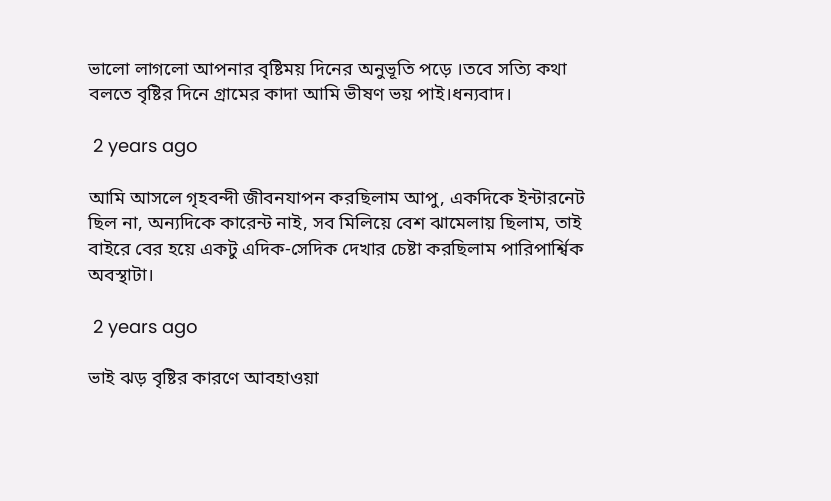ভালো লাগলো আপনার বৃষ্টিময় দিনের অনুভূতি পড়ে ।তবে সত্যি কথা বলতে বৃষ্টির দিনে গ্রামের কাদা আমি ভীষণ ভয় পাই।ধন্যবাদ।

 2 years ago

আমি আসলে গৃহবন্দী জীবনযাপন করছিলাম আপু, একদিকে ইন্টারনেট ছিল না, অন্যদিকে কারেন্ট নাই, সব মিলিয়ে বেশ ঝামেলায় ছিলাম, তাই বাইরে বের হয়ে একটু এদিক-সেদিক দেখার চেষ্টা করছিলাম পারিপার্শ্বিক অবস্থাটা।

 2 years ago

ভাই ঝড় বৃষ্টির কারণে আবহাওয়া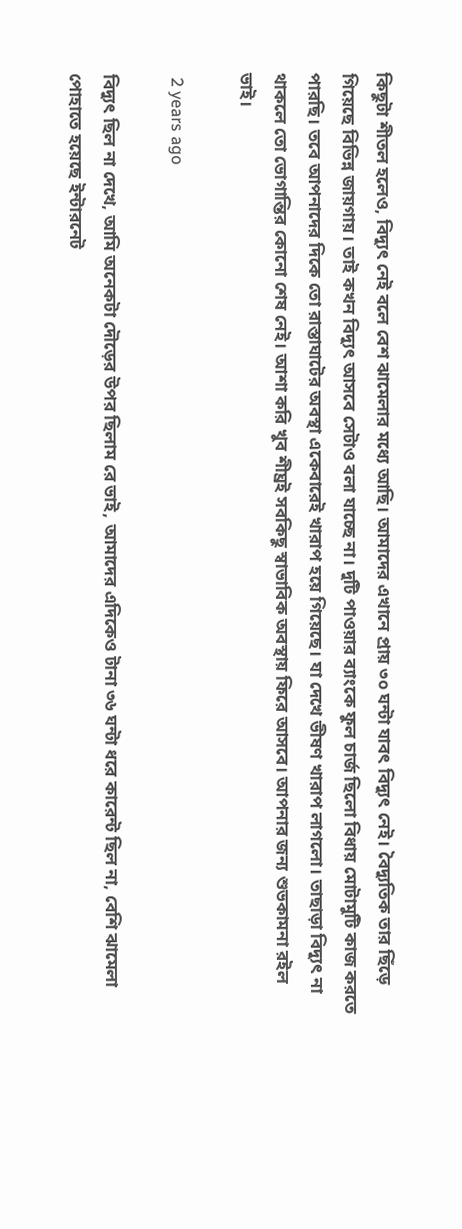কিছুটা শীতল হলেও, বিদ্যুৎ নেই বলে বেশ ঝামেলার মধ্যে আছি। আমাদের এখানে প্রায় ৩০ ঘন্টা যাবৎ বিদ্যুৎ নেই। বৈদ্যুতিক তার ছিঁড়ে গিয়েছে বিভিন্ন জায়গায়। তাই কখন বিদ্যুৎ আসবে সেটাও বলা যাচ্ছে না। দুটি পাওয়ার ব্যাংকে ফুল চার্জ ছিলো বিধায় মোটামুটি কাজ করতে পারছি। তবে আপনাদের দিকে তো রাস্তাঘাটের অবস্থা একেবারেই খারাপ হয়ে গিয়েছে। যা দেখে ভীষণ খারাপ লাগলো। তাছাড়া বিদ্যুৎ না থাকলে তো ভোগান্তির কোনো শেষ নেই। আশা করি খুব শীঘ্রই সবকিছু স্বাভাবিক অবস্থায় ফিরে আসবে। আপনার জন্য শুভকামনা রইল ভাই।

 2 years ago

বিদ্যুৎ ছিল না দেখে, আমি অনেকটা দৌড়ের উপর ছিলাম রে ভাই, আমাদের এদিকেও টানা ৩৬ ঘন্টা ধরে কারেন্ট ছিল না, বেশি ঝামেলা পোহাতে হয়েছে ইন্টারনেট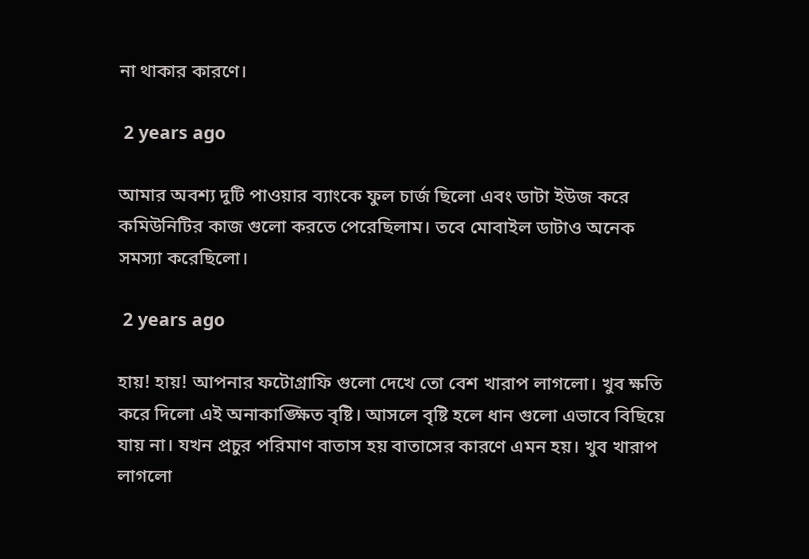না থাকার কারণে।

 2 years ago

আমার অবশ্য দুটি পাওয়ার ব্যাংকে ফুল চার্জ ছিলো এবং ডাটা ইউজ করে কমিউনিটির কাজ গুলো করতে পেরেছিলাম। তবে মোবাইল ডাটাও অনেক সমস্যা করেছিলো।

 2 years ago

হায়! হায়! আপনার ফটোগ্রাফি গুলো দেখে তো বেশ খারাপ লাগলো। খুব ক্ষতি করে দিলো এই অনাকাঙ্ক্ষিত বৃষ্টি। আসলে বৃষ্টি হলে ধান গুলো এভাবে বিছিয়ে যায় না। যখন প্রচুর পরিমাণ বাতাস হয় বাতাসের কারণে এমন হয়। খুব খারাপ লাগলো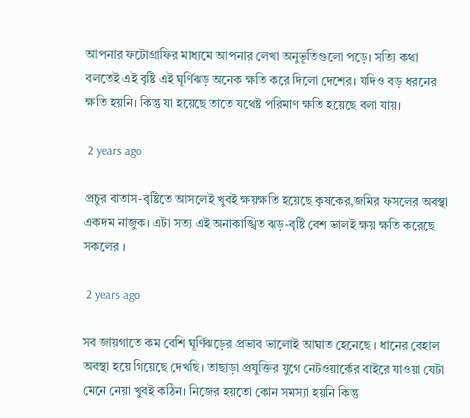আপনার ফটোগ্রাফির মাধ্যমে আপনার লেখা অনুভূতিগুলো পড়ে। সত্যি কথা বলতেই এই বৃষ্টি এই ঘূর্ণিঝড় অনেক ক্ষতি করে দিলো দেশের। যদিও বড় ধরনের ক্ষতি হয়নি। কিন্তু যা হয়েছে তাতে যথেষ্ট পরিমাণ ক্ষতি হয়েছে বলা যায়।

 2 years ago

প্রচুর বাতাস-বৃষ্টিতে আসলেই খুবই ক্ষয়ক্ষতি হয়েছে কৃষকের,জমির ফসলের অবস্থা একদম নাজুক। এটা সত্য এই অনাকাঙ্খিত ঝড়-বৃষ্টি বেশ ভালই ক্ষয় ক্ষতি করেছে সকলের ।

 2 years ago

সব জায়গাতে কম বেশি ঘূর্ণিঝড়ের প্রভাব ভালোই আঘাত হেনেছে । ধানের বেহাল অবস্থা হয়ে গিয়েছে দেখছি। তাছাড়া প্রযুক্তির যুগে নেটওয়ার্কের বাইরে যাওয়া যেটা মেনে নেয়া খুবই কঠিন। নিজের হয়তো কোন সমস্যা হয়নি কিন্তু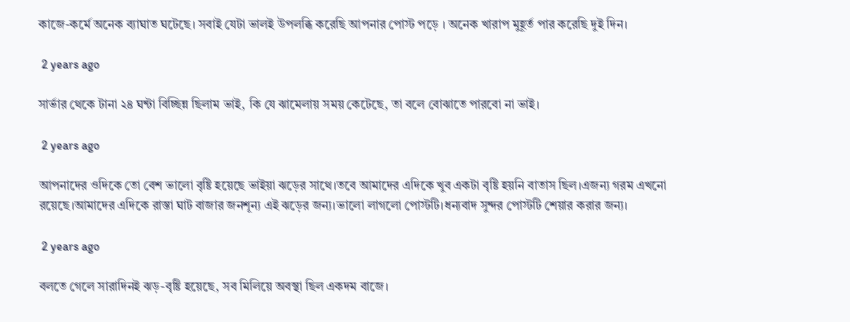কাজে-কর্মে অনেক ব্যাঘাত ঘটেছে। সবাই যেটা ভালই উপলব্ধি করেছি আপনার পোস্ট পড়ে । অনেক খারাপ মুহূর্ত পার করেছি দুই দিন।

 2 years ago

সার্ভার থেকে টানা ২৪ ঘন্টা বিচ্ছিন্ন ছিলাম ভাই, কি যে ঝামেলায় সময় কেটেছে, তা বলে বোঝাতে পারবো না ভাই।

 2 years ago

আপনাদের ওদিকে তো বেশ ভালো বৃষ্টি হয়েছে ভাইয়া ঝড়ের সাথে।তবে আমাদের এদিকে খুব একটা বৃষ্টি হয়নি বাতাস ছিল।এজন্য গরম এখনো রয়েছে।আমাদের এদিকে রাস্তা ঘাট বাজার জনশূন্য এই ঝড়ের জন্য।ভালো লাগলো পোস্টটি।ধন্যবাদ সুন্দর পোস্টটি শেয়ার করার জন্য।

 2 years ago

বলতে গেলে সারাদিনই ঝড়-বৃষ্টি হয়েছে, সব মিলিয়ে অবস্থা ছিল একদম বাজে।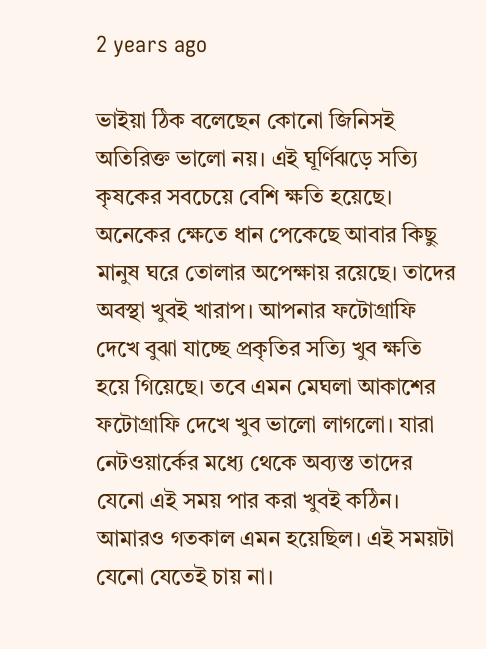2 years ago

ভাইয়া ঠিক বলেছেন কোনো জিনিসই অতিরিক্ত ভালো নয়। এই ঘূর্ণিঝড়ে সত্যি কৃষকের সবচেয়ে বেশি ক্ষতি হয়েছে। অনেকের ক্ষেতে ধান পেকেছে আবার কিছু মানুষ ঘরে তোলার অপেক্ষায় রয়েছে। তাদের অবস্থা খুবই খারাপ। আপনার ফটোগ্রাফি দেখে বুঝা যাচ্ছে প্রকৃতির সত্যি খুব ক্ষতি হয়ে গিয়েছে। তবে এমন মেঘলা আকাশের ফটোগ্রাফি দেখে খুব ভালো লাগলো। যারা নেটওয়ার্কের মধ্যে থেকে অব্যস্ত তাদের যেনো এই সময় পার করা খুবই কঠিন। আমারও গতকাল এমন হয়েছিল। এই সময়টা যেনো যেতেই চায় না।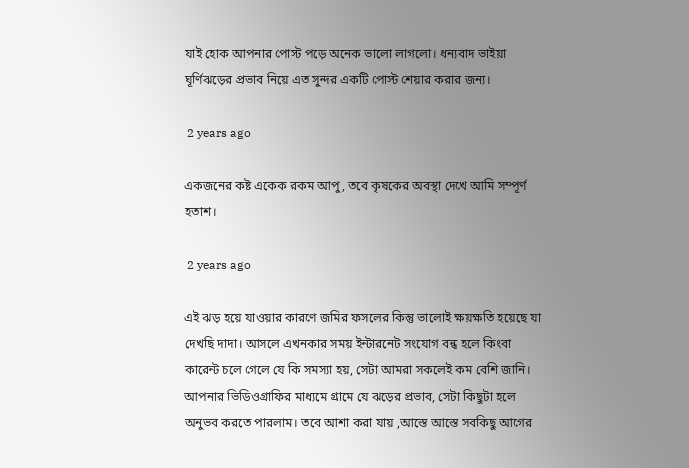যাই হোক আপনার পোস্ট পড়ে অনেক ভালো লাগলো। ধন্যবাদ ভাইয়া ঘূর্ণিঝড়ের প্রভাব নিয়ে এত সুন্দর একটি পোস্ট শেয়ার করার জন্য।

 2 years ago

একজনের কষ্ট একেক রকম আপু, তবে কৃষকের অবস্থা দেখে আমি সম্পূর্ণ হতাশ।

 2 years ago

এই ঝড় হয়ে যাওয়ার কারণে জমির ফসলের কিন্তু ভালোই ক্ষয়ক্ষতি হয়েছে যা দেখছি দাদা। আসলে এখনকার সময় ইন্টারনেট সংযোগ বন্ধ হলে কিংবা কারেন্ট চলে গেলে যে কি সমস্যা হয়, সেটা আমরা সকলেই কম বেশি জানি। আপনার ভিডিওগ্রাফির মাধ্যমে গ্রামে যে ঝড়ের প্রভাব, সেটা কিছুটা হলে অনুভব করতে পারলাম। তবে আশা করা যায় ,আস্তে আস্তে সবকিছু আগের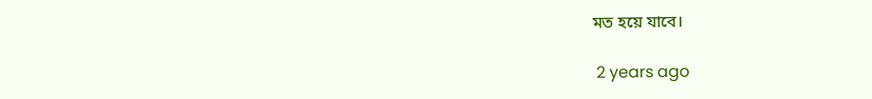মত হয়ে যাবে।

 2 years ago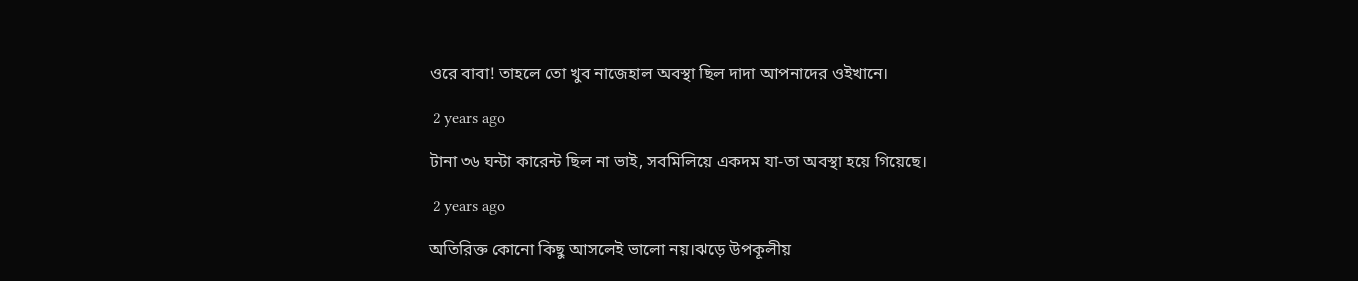ওরে বাবা! তাহলে তো খুব নাজেহাল অবস্থা ছিল দাদা আপনাদের ওইখানে।

 2 years ago

টানা ৩৬ ঘন্টা কারেন্ট ছিল না ভাই, সবমিলিয়ে একদম যা-তা অবস্থা হয়ে গিয়েছে।

 2 years ago

অতিরিক্ত কোনো কিছু আসলেই ভালো নয়।ঝড়ে উপকূলীয়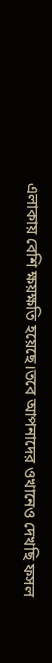এলাকায় বেশি ক্ষয়ক্ষতি হয়েছে।তবে আপনাদের ওখানেও দেখছি ফসল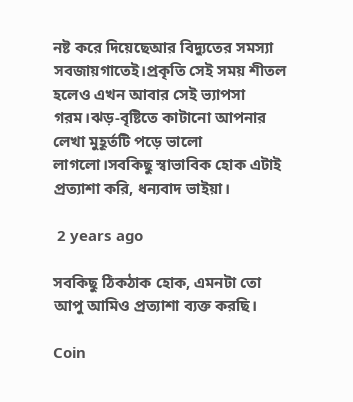নষ্ট করে দিয়েছেআর বিদ্যুতের সমস্যা সবজায়গাতেই।প্রকৃতি সেই সময় শীতল হলেও এখন আবার সেই ভ্যাপসা গরম।ঝড়-বৃষ্টিতে কাটানো আপনার লেখা মুহূর্তটি পড়ে ভালো লাগলো।সবকিছু স্বাভাবিক হোক এটাই প্রত্যাশা করি, ধন্যবাদ ভাইয়া।

 2 years ago

সবকিছু ঠিকঠাক হোক, এমনটা তো আপু আমিও প্রত্যাশা ব্যক্ত করছি।

Coin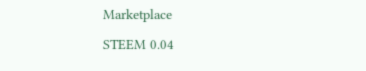Marketplace

STEEM 0.04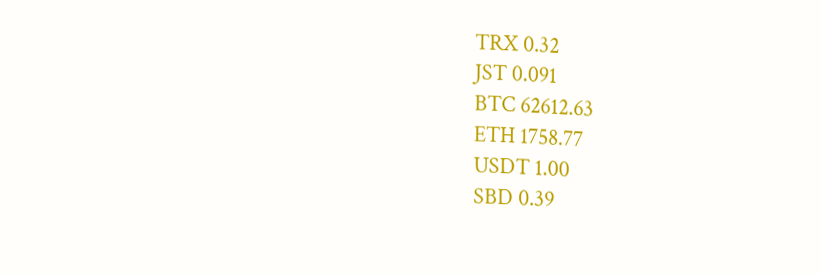TRX 0.32
JST 0.091
BTC 62612.63
ETH 1758.77
USDT 1.00
SBD 0.39